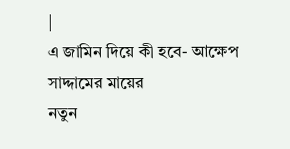|
এ জামিন দিয়ে কী হবে- আক্ষেপ সাদ্দামের মায়ের
নতুন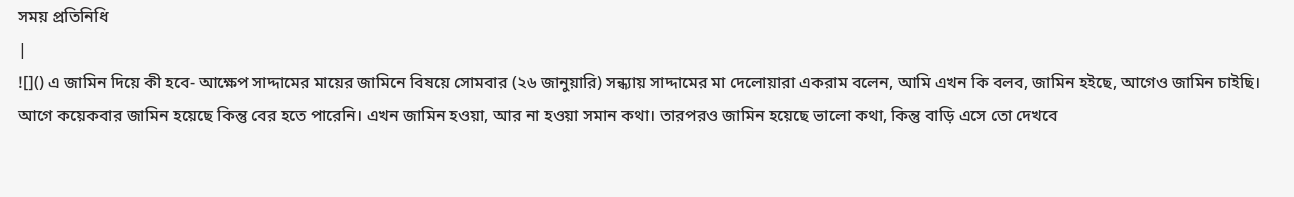সময় প্রতিনিধি
|
![]() এ জামিন দিয়ে কী হবে- আক্ষেপ সাদ্দামের মায়ের জামিনে বিষয়ে সোমবার (২৬ জানুয়ারি) সন্ধ্যায় সাদ্দামের মা দেলোয়ারা একরাম বলেন, আমি এখন কি বলব, জামিন হইছে, আগেও জামিন চাইছি। আগে কয়েকবার জামিন হয়েছে কিন্তু বের হতে পারেনি। এখন জামিন হওয়া, আর না হওয়া সমান কথা। তারপরও জামিন হয়েছে ভালো কথা, কিন্তু বাড়ি এসে তো দেখবে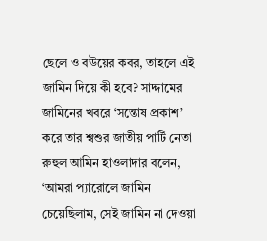ছেলে ও বউয়ের কবর, তাহলে এই জামিন দিয়ে কী হবে? সাদ্দামের জামিনের খবরে ‘সন্তোষ প্রকাশ’ করে তার শ্বশুর জাতীয় পার্টি নেতা রুহুল আমিন হাওলাদার বলেন, ‘আমরা প্যারোলে জামিন চেয়েছিলাম, সেই জামিন না দেওয়া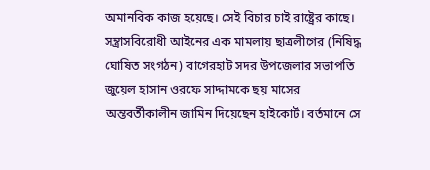অমানবিক কাজ হয়েছে। সেই বিচার চাই রাষ্ট্রের কাছে। সন্ত্রাসবিরোধী আইনের এক মামলায় ছাত্রলীগের (নিষিদ্ধ ঘোষিত সংগঠন) বাগেরহাট সদর উপজেলার সভাপতি জুয়েল হাসান ওরফে সাদ্দামকে ছয় মাসের অন্তবর্তীকালীন জামিন দিয়েছেন হাইকোর্ট। বর্তমানে সে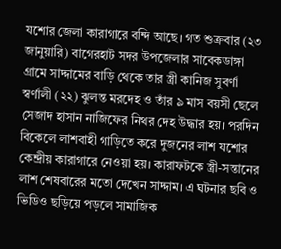যশোর জেলা কারাগারে বন্দি আছে। গত শুক্রবার (২৩ জানুয়ারি) বাগেরহাট সদর উপজেলার সাবেকডাঙ্গা গ্রামে সাদ্দামের বাড়ি থেকে তার স্ত্রী কানিজ সুবর্ণা স্বর্ণালী (২২) ঝুলন্ত মরদেহ ও তাঁর ৯ মাস বয়সী ছেলে সেজাদ হাসান নাজিফের নিথর দেহ উদ্ধার হয়। পরদিন বিকেলে লাশবাহী গাড়িতে করে দুজনের লাশ যশোর কেন্দ্রীয় কারাগারে নেওয়া হয়। কারাফটকে স্ত্রী-সন্তানের লাশ শেষবারের মতো দেখেন সাদ্দাম। এ ঘটনার ছবি ও ভিডিও ছড়িয়ে পড়লে সামাজিক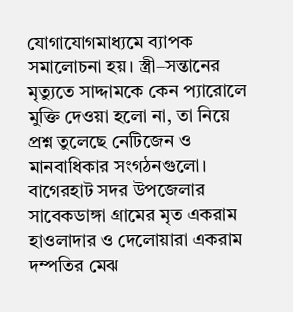যোগাযোগমাধ্যমে ব্যাপক সমালোচনা হয়। স্ত্রী–সন্তানের মৃত্যুতে সাদ্দামকে কেন প্যারোলে মুক্তি দেওয়া হলো না, তা নিয়ে প্রশ্ন তুলেছে নেটিজেন ও মানবাধিকার সংগঠনগুলো। বাগেরহাট সদর উপজেলার সাবেকডাঙ্গা গ্রামের মৃত একরাম হাওলাদার ও দেলোয়ারা একরাম দম্পতির মেঝ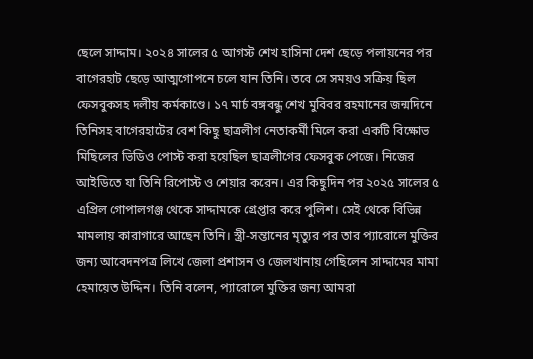ছেলে সাদ্দাম। ২০২৪ সালের ৫ আগস্ট শেখ হাসিনা দেশ ছেড়ে পলায়নের পর বাগেরহাট ছেড়ে আত্মগোপনে চলে যান তিনি। তবে সে সময়ও সক্রিয় ছিল ফেসবুকসহ দলীয় কর্মকাণ্ডে। ১৭ মার্চ বঙ্গবন্ধু শেখ মুবিবর রহমানের জন্মদিনে তিনিসহ বাগেরহাটের বেশ কিছু ছাত্রলীগ নেতাকর্মী মিলে করা একটি বিক্ষোভ মিছিলের ভিডিও পোস্ট করা হয়েছিল ছাত্রলীগের ফেসবুক পেজে। নিজের আইডিতে যা তিনি রিপোস্ট ও শেয়ার করেন। এর কিছুদিন পর ২০২৫ সালের ৫ এপ্রিল গোপালগঞ্জ থেকে সাদ্দামকে গ্রেপ্তার করে পুলিশ। সেই থেকে বিভিন্ন মামলায় কারাগারে আছেন তিনি। স্ত্রী-সন্তানের মৃত্যুর পর তার প্যারোলে মুক্তির জন্য আবেদনপত্র লিখে জেলা প্রশাসন ও জেলখানায় গেছিলেন সাদ্দামের মামা হেমায়েত উদ্দিন। তিনি বলেন, প্যারোলে মুক্তির জন্য আমরা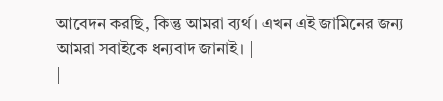আবেদন করছি, কিন্তু আমরা ব্যর্থ। এখন এই জামিনের জন্য আমরা সবাইকে ধন্যবাদ জানাই। |
|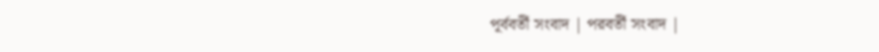পূর্ববর্তী সংবাদ | পরবর্তী সংবাদ |